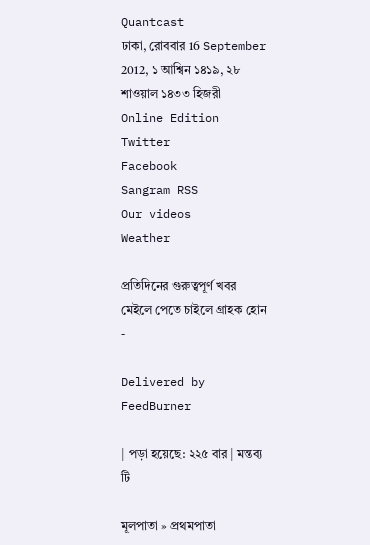Quantcast
ঢাকা, রোববার 16 September 2012, ১ আশ্বিন ১৪১৯, ২৮ শাওয়াল ১৪৩৩ হিজরী
Online Edition
Twitter
Facebook
Sangram RSS
Our videos
Weather

প্রতিদিনের গুরুত্বপূর্ণ খবর মেইলে পেতে চাইলে গ্রাহক হোন -

Delivered by
FeedBurner

| পড়া হয়েছে: ২২৫ বার | মন্তব্য টি

মূলপাতা » প্রথমপাতা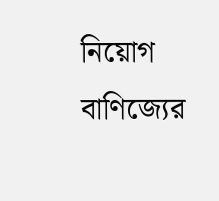নিয়োগ বাণিজ্যের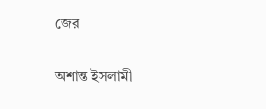জের

অশান্ত ইসলামী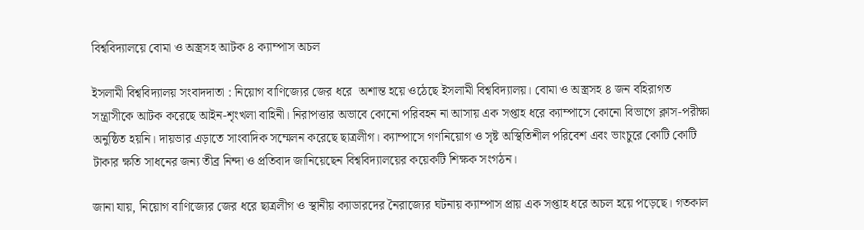বিশ্ববিদ্যালয়ে বোমা ও অস্ত্রসহ আটক ৪ ক্যাম্পাস অচল

ইসলামী বিশ্ববিদ্যালয় সংবাদদাতা : নিয়োগ বাণিজ্যের জের ধরে  অশান্ত হয়ে ওঠেছে ইসলামী বিশ্ববিদ্যালয়। বোমা ও অস্ত্রসহ ৪ জন বহিরাগত সন্ত্রাসীকে আটক করেছে আইন-শৃংখলা বাহিনী। নিরাপত্তার অভাবে কোনো পরিবহন না আসায় এক সপ্তাহ ধরে ক্যাম্পাসে কোনো বিভাগে ক্লাস-পরীক্ষা অনুষ্ঠিত হয়নি। দায়ভার এড়াতে সাংবাদিক সম্মেলন করেছে ছাত্রলীগ। ক্যাম্পাসে গণনিয়োগ ও সৃষ্ট অস্থিতিশীল পরিবেশ এবং ভাংচুরে কোটি কোটি টাকার ক্ষতি সাধনের জন্য তীব্র নিন্দা ও প্রতিবাদ জানিয়েছেন বিশ্ববিদ্যালয়ের কয়েকটি শিক্ষক সংগঠন।

জানা যায়, নিয়োগ বাণিজ্যের জের ধরে ছাত্রলীগ ও স্থানীয় ক্যাডারদের নৈরাজ্যের ঘটনায় ক্যাম্পাস প্রায় এক সপ্তাহ ধরে অচল হয়ে পড়েছে। গতকাল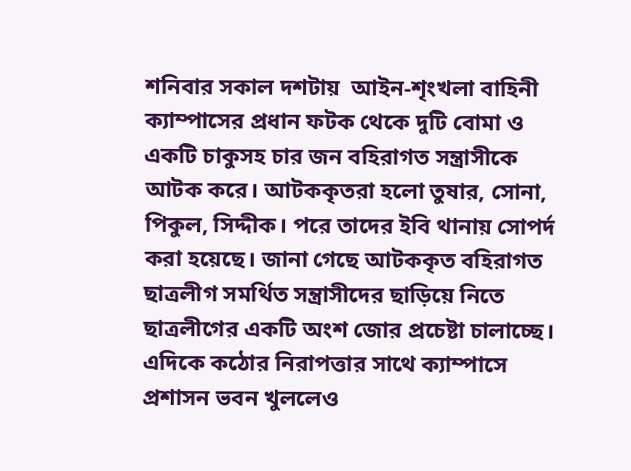শনিবার সকাল দশটায়  আইন-শৃংখলা বাহিনী ক্যাম্পাসের প্রধান ফটক থেকে দুটি বোমা ও একটি চাকুসহ চার জন বহিরাগত সন্ত্রাসীকে আটক করে। আটককৃতরা হলো তুষার, সোনা, পিকুল, সিদ্দীক। পরে তাদের ইবি থানায় সোপর্দ করা হয়েছে। জানা গেছে আটককৃত বহিরাগত ছাত্রলীগ সমর্থিত সন্ত্রাসীদের ছাড়িয়ে নিতে ছাত্রলীগের একটি অংশ জোর প্রচেষ্টা চালাচ্ছে। এদিকে কঠোর নিরাপত্তার সাথে ক্যাম্পাসে প্রশাসন ভবন খুললেও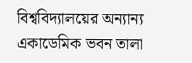বিশ্ববিদ্যালয়ের অন্যান্য একাডেমিক ভবন তালা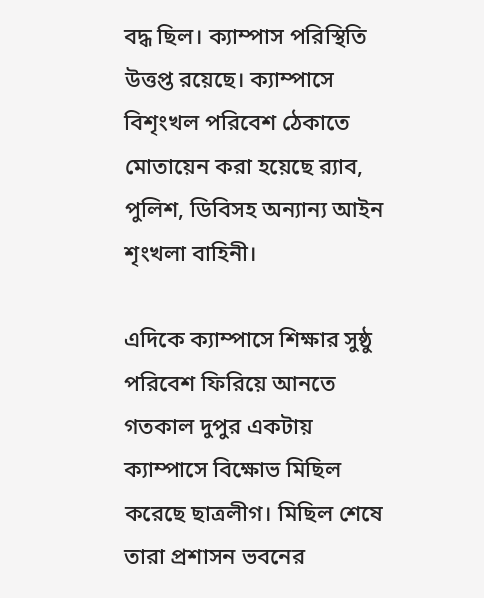বদ্ধ ছিল। ক্যাম্পাস পরিস্থিতি উত্তপ্ত রয়েছে। ক্যাম্পাসে বিশৃংখল পরিবেশ ঠেকাতে মোতায়েন করা হয়েছে র‌্যাব, পুলিশ, ডিবিসহ অন্যান্য আইন শৃংখলা বাহিনী।

এদিকে ক্যাম্পাসে শিক্ষার সুষ্ঠু পরিবেশ ফিরিয়ে আনতে গতকাল দুপুর একটায় ক্যাম্পাসে বিক্ষোভ মিছিল করেছে ছাত্রলীগ। মিছিল শেষে তারা প্রশাসন ভবনের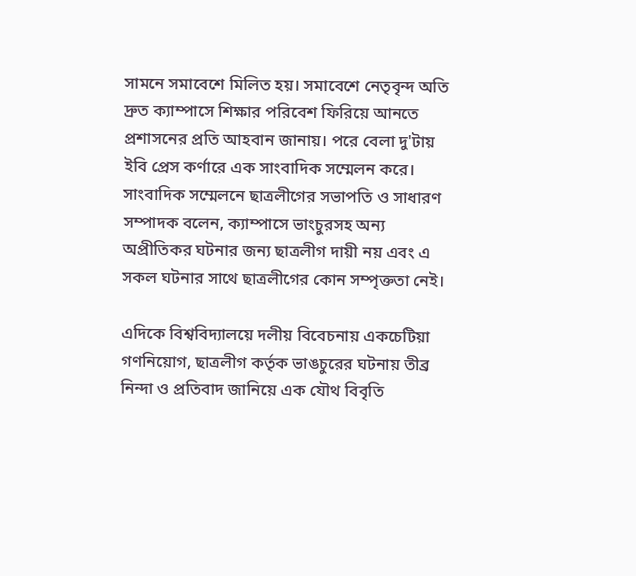সামনে সমাবেশে মিলিত হয়। সমাবেশে নেতৃবৃন্দ অতি দ্রুত ক্যাম্পাসে শিক্ষার পরিবেশ ফিরিয়ে আনতে প্রশাসনের প্রতি আহবান জানায়। পরে বেলা দু'টায় ইবি প্রেস কর্ণারে এক সাংবাদিক সম্মেলন করে। সাংবাদিক সম্মেলনে ছাত্রলীগের সভাপতি ও সাধারণ সম্পাদক বলেন, ক্যাম্পাসে ভাংচুরসহ অন্য অপ্রীতিকর ঘটনার জন্য ছাত্রলীগ দায়ী নয় এবং এ সকল ঘটনার সাথে ছাত্রলীগের কোন সম্পৃক্ততা নেই।

এদিকে বিশ্ববিদ্যালয়ে দলীয় বিবেচনায় একচেটিয়া গণনিয়োগ, ছাত্রলীগ কর্তৃক ভাঙচুরের ঘটনায় তীব্র নিন্দা ও প্রতিবাদ জানিয়ে এক যৌথ বিবৃতি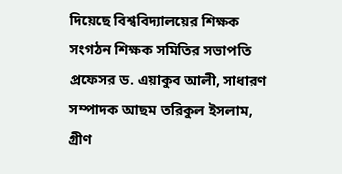দিয়েছে বিশ্ববিদ্যালয়ের শিক্ষক সংগঠন শিক্ষক সমিতির সভাপতি প্রফেসর ড. এয়াকুব আলী, সাধারণ সম্পাদক আছম তরিকুল ইসলাম, গ্রীণ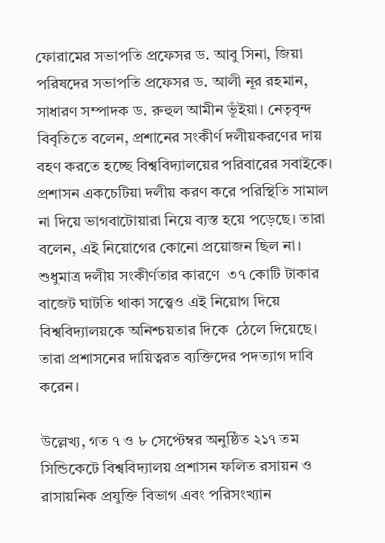ফোরামের সভাপতি প্রফেসর ড. আবু সিনা, জিয়া পরিষদের সভাপতি প্রফেসর ড. আলী নূর রহমান, সাধারণ সম্পাদক ড. রুহুল আমীন ভূঁইয়া। নেতৃবৃন্দ বিবৃতিতে বলেন, প্রশানের সংকীর্ণ দলীয়করণের দায় বহণ করতে হচ্ছে বিশ্ববিদ্যালয়ের পরিবারের সবাইকে। প্রশাসন একচেটিয়া দলীয় করণ করে পরিস্থিতি সামাল না দিয়ে ভাগবাটোয়ারা নিয়ে ব্যস্ত হয়ে পড়েছে। তারা বলেন, এই নিয়োগের কোনো প্রয়োজন ছিল না। শুধুমাত্র দলীয় সংকীর্ণতার কারণে  ৩৭ কোটি টাকার বাজেট ঘাটতি থাকা সত্ত্বেও এই নিয়োগ দিয়ে বিশ্ববিদ্যালয়কে অনিশ্চয়তার দিকে  ঠেলে দিয়েছে। তারা প্রশাসনের দায়িত্বরত ব্যক্তিদের পদত্যাগ দাবি করেন।

উল্লেখ্য, গত ৭ ও ৮ সেপ্টেম্বর অনুষ্ঠিত ২১৭ তম সিন্ডিকেটে বিশ্ববিদ্যালয় প্রশাসন ফলিত রসায়ন ও রাসায়নিক প্রযুক্তি বিভাগ এবং পরিসংখ্যান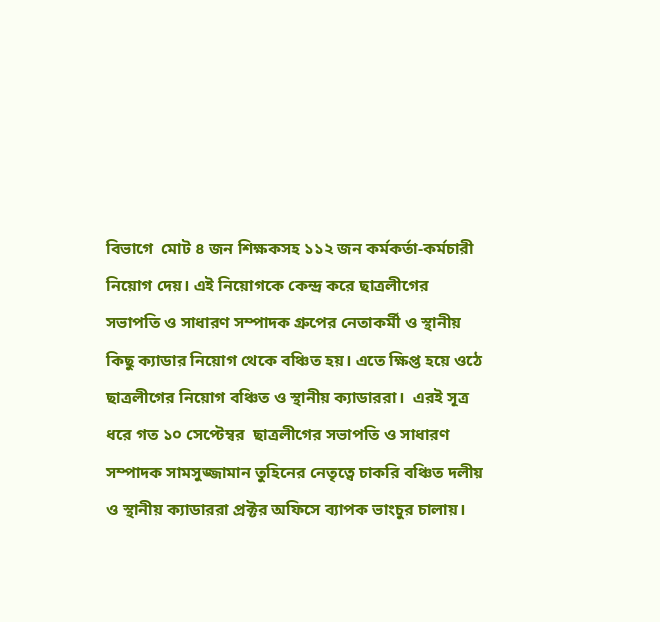বিভাগে  মোট ৪ জন শিক্ষকসহ ১১২ জন কর্মকর্তা-কর্মচারী নিয়োগ দেয়। এই নিয়োগকে কেন্দ্র করে ছাত্রলীগের সভাপতি ও সাধারণ সম্পাদক গ্রুপের নেতাকর্মী ও স্থানীয় কিছু ক্যাডার নিয়োগ থেকে বঞ্চিত হয়। এতে ক্ষিপ্ত হয়ে ওঠে ছাত্রলীগের নিয়োগ বঞ্চিত ও স্থানীয় ক্যাডাররা।  এরই সূত্র ধরে গত ১০ সেপ্টেম্বর  ছাত্রলীগের সভাপতি ও সাধারণ সম্পাদক সামসুজ্জামান তুহিনের নেতৃত্বে চাকরি বঞ্চিত দলীয় ও স্থানীয় ক্যাডাররা প্রক্টর অফিসে ব্যাপক ভাংচুর চালায়।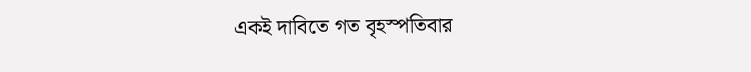একই দাবিতে গত বৃহস্পতিবার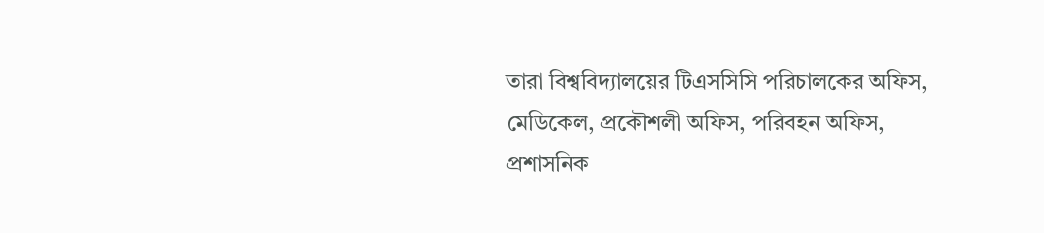তারা বিশ্ববিদ্যালয়ের টিএসসিসি পরিচালকের অফিস, মেডিকেল, প্রকৌশলী অফিস, পরিবহন অফিস, প্রশাসনিক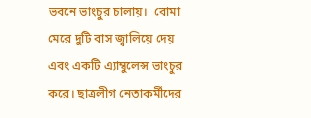ভবনে ভাংচুর চালায়।  বোমা মেরে দুটি বাস জ্বালিয়ে দেয় এবং একটি এ্যাম্বুলেন্স ভাংচুর করে। ছাত্রলীগ নেতাকর্মীদের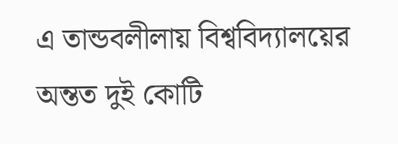এ তান্ডবলীলায় বিশ্ববিদ্যালয়ের অন্তত দুই কোটি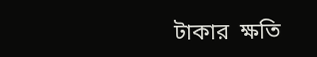টাকার  ক্ষতি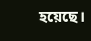হয়েছে।